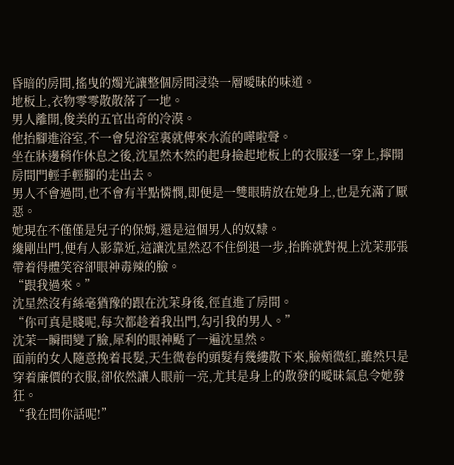昏暗的房間,搖曳的燭光讓整個房間浸染一層曖昧的味道。
地板上,衣物零零散散落了一地。
男人離開,俊美的五官出奇的冷漠。
他抬腳進浴室,不一會兒浴室裏就傳來水流的嘩啦聲。
坐在牀邊稍作休息之後,沈星然木然的起身撿起地板上的衣服逐一穿上,擰開房間門輕手輕腳的走出去。
男人不會過問,也不會有半點憐憫,即便是一雙眼睛放在她身上,也是充滿了厭惡。
她現在不僅僅是兒子的保姆,還是這個男人的奴隸。
纔剛出門,便有人影靠近,這讓沈星然忍不住倒退一步,抬眸就對視上沈茉那張帶着得體笑容卻眼神毒辣的臉。
“跟我過來。”
沈星然沒有絲毫猶豫的跟在沈茉身後,徑直進了房間。
“你可真是賤呢,每次都趁着我出門,勾引我的男人。”
沈茉一瞬間變了臉,犀利的眼神颳了一遍沈星然。
面前的女人隨意挽着長髮,天生微卷的頭髮有幾縷散下來,臉頰微紅,雖然只是穿着廉價的衣服,卻依然讓人眼前一亮,尤其是身上的散發的曖昧氣息令她發狂。
“我在問你話呢!”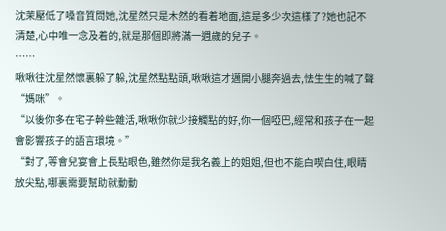沈茉壓低了嗓音質問她,沈星然只是木然的看着地面,這是多少次這樣了?她也記不清楚,心中唯一念及着的,就是那個即將滿一週歲的兒子。
……
啾啾往沈星然懷裏躲了躲,沈星然點點頭,啾啾這才邁開小腿奔過去,怯生生的喊了聲“媽咪”。
“以後你多在宅子幹些雜活,啾啾你就少接觸點的好,你一個啞巴,經常和孩子在一起會影響孩子的語言環境。”
“對了,等會兒宴會上長點眼色,雖然你是我名義上的姐姐,但也不能白喫白住,眼睛放尖點,哪裏需要幫助就動動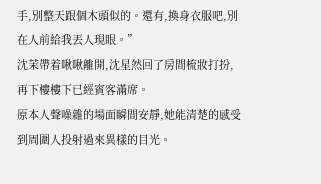手,別整天跟個木頭似的。還有,換身衣服吧,別在人前給我丟人現眼。”
沈茉帶着啾啾離開,沈星然回了房間梳妝打扮,再下樓樓下已經賓客滿席。
原本人聲噪雜的場面瞬間安靜,她能清楚的感受到周圍人投射過來異樣的目光。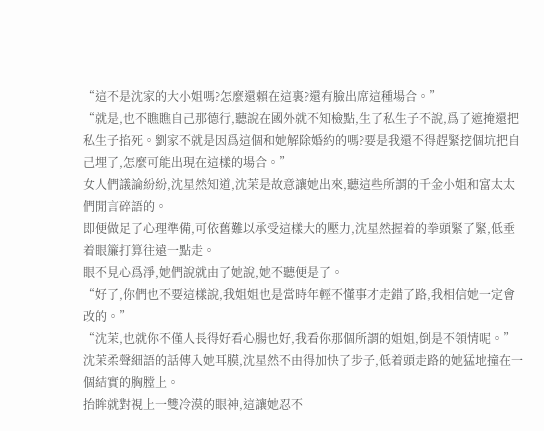“這不是沈家的大小姐嗎?怎麼還賴在這裏?還有臉出席這種場合。”
“就是,也不瞧瞧自己那德行,聽說在國外就不知檢點,生了私生子不說,爲了遮掩還把私生子掐死。劉家不就是因爲這個和她解除婚約的嗎?要是我還不得趕緊挖個坑把自己埋了,怎麼可能出現在這樣的場合。”
女人們議論紛紛,沈星然知道,沈茉是故意讓她出來,聽這些所謂的千金小姐和富太太們閒言碎語的。
即便做足了心理準備,可依舊難以承受這樣大的壓力,沈星然握着的拳頭緊了緊,低垂着眼簾打算往遠一點走。
眼不見心爲淨,她們說就由了她說,她不聽便是了。
“好了,你們也不要這樣說,我姐姐也是當時年輕不懂事才走錯了路,我相信她一定會改的。”
“沈茉,也就你不僅人長得好看心腸也好,我看你那個所謂的姐姐,倒是不領情呢。”
沈茉柔聲細語的話傳入她耳膜,沈星然不由得加快了步子,低着頭走路的她猛地撞在一個結實的胸膛上。
抬眸就對視上一雙冷漠的眼神,這讓她忍不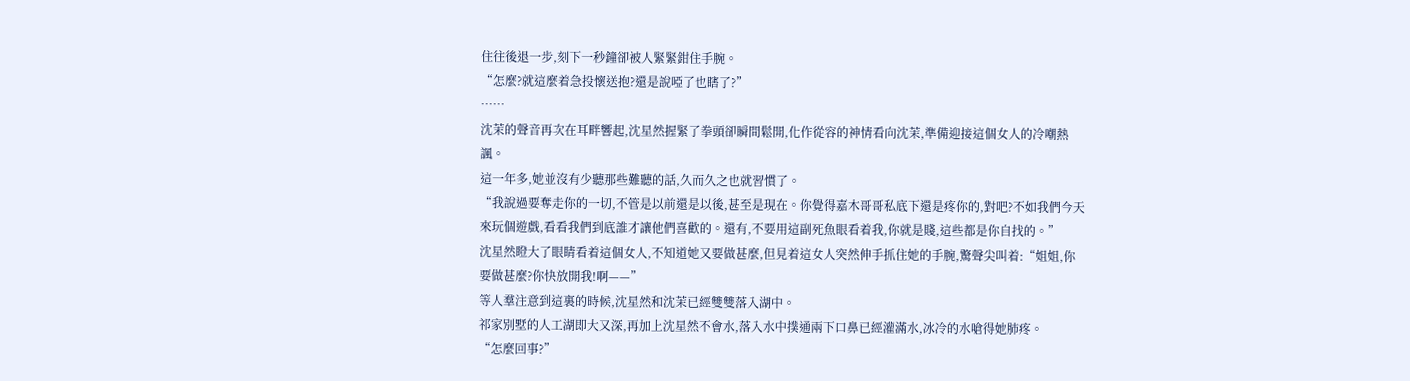住往後退一步,刻下一秒鐘卻被人緊緊鉗住手腕。
“怎麼?就這麼着急投懷送抱?還是說啞了也瞎了?”
……
沈茉的聲音再次在耳畔響起,沈星然握緊了拳頭卻瞬間鬆開,化作從容的神情看向沈茉,準備迎接這個女人的冷嘲熱諷。
這一年多,她並沒有少聽那些難聽的話,久而久之也就習慣了。
“我說過要奪走你的一切,不管是以前還是以後,甚至是現在。你覺得嘉木哥哥私底下還是疼你的,對吧?不如我們今天來玩個遊戲,看看我們到底誰才讓他們喜歡的。還有,不要用這副死魚眼看着我,你就是賤,這些都是你自找的。”
沈星然瞪大了眼睛看着這個女人,不知道她又要做甚麼,但見着這女人突然伸手抓住她的手腕,驚聲尖叫着:“姐姐,你要做甚麼?你快放開我!啊——”
等人羣注意到這裏的時候,沈星然和沈茉已經雙雙落入湖中。
祁家別墅的人工湖即大又深,再加上沈星然不會水,落入水中撲通兩下口鼻已經灌滿水,冰冷的水嗆得她肺疼。
“怎麼回事?”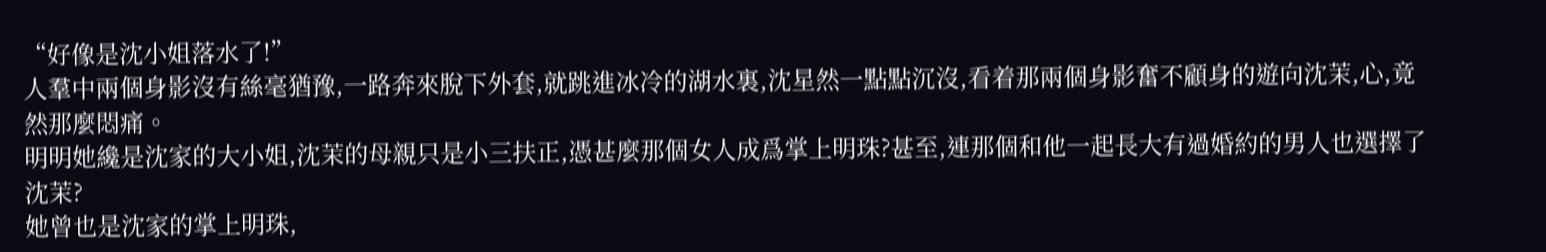“好像是沈小姐落水了!”
人羣中兩個身影沒有絲毫猶豫,一路奔來脫下外套,就跳進冰冷的湖水裏,沈星然一點點沉沒,看着那兩個身影奮不顧身的遊向沈茉,心,竟然那麼悶痛。
明明她纔是沈家的大小姐,沈茉的母親只是小三扶正,憑甚麼那個女人成爲掌上明珠?甚至,連那個和他一起長大有過婚約的男人也選擇了沈茉?
她曾也是沈家的掌上明珠,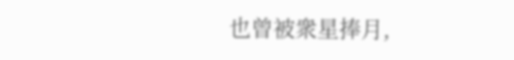也曾被衆星捧月,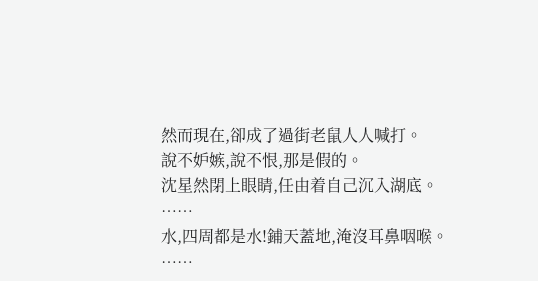然而現在,卻成了過街老鼠人人喊打。
說不妒嫉,說不恨,那是假的。
沈星然閉上眼睛,任由着自己沉入湖底。
……
水,四周都是水!鋪天蓋地,淹沒耳鼻咽喉。
……